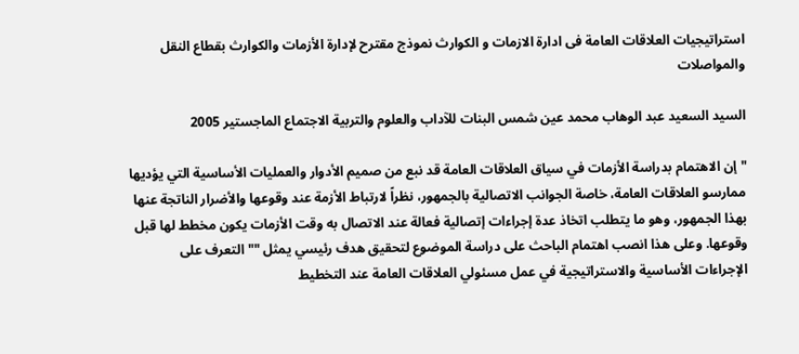استراتيجيات العلاقات العامة فى ادارة الازمات و الكوارث نموذج مقترح لإدارة الأزمات والكوارث بقطاع النقل والمواصلات

السيد السعيد عبد الوهاب محمد عين شمس البنات للآداب والعلوم والتربية الاجتماع الماجستير 2005

"إن الاهتمام بدراسة الأزمات في سياق العلاقات العامة قد نبع من صميم الأدوار والعمليات الأساسية التي يؤديها ممارسو العلاقات العامة، خاصة الجوانب الاتصالية بالجمهور، نظراً لارتباط الأزمة عند وقوعها والأضرار الناتجة عنها بهذا الجمهور، وهو ما يتطلب اتخاذ عدة إجراءات إتصالية فعالة عند الاتصال به وقت الأزمات يكون مخطط لها قبل وقوعها. وعلى هذا انصب اهتمام الباحث على دراسة الموضوع لتحقيق هدف رئيسي يمثل "" التعرف على الإجراءات الأساسية والاستراتيجية في عمل مسئولي العلاقات العامة عند التخطيط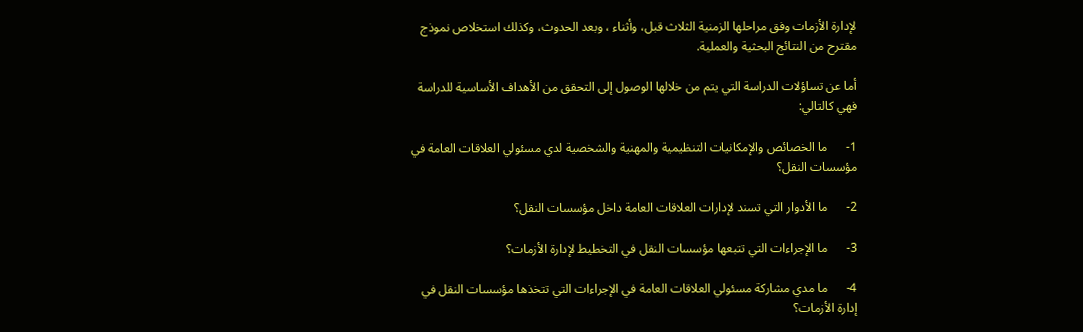لإدارة الأزمات وفق مراحلها الزمنية الثلاث قبل، وأثناء ، وبعد الحدوث، وكذلك استخلاص نموذج مقترح من النتائج البحثية والعملية.

أما عن تساؤلات الدراسة التي يتم من خلالها الوصول إلى التحقق من الأهداف الأساسية للدراسة فهي كالتالي:

1-      ما الخصائص والإمكانيات التنظيمية والمهنية والشخصية لدي مسئولي العلاقات العامة في مؤسسات النقل؟

2-      ما الأدوار التي تسند لإدارات العلاقات العامة داخل مؤسسات النقل؟

3-      ما الإجراءات التي تتبعها مؤسسات النقل في التخطيط لإدارة الأزمات؟

4-      ما مدي مشاركة مسئولي العلاقات العامة في الإجراءات التي تتخذها مؤسسات النقل في إدارة الأزمات؟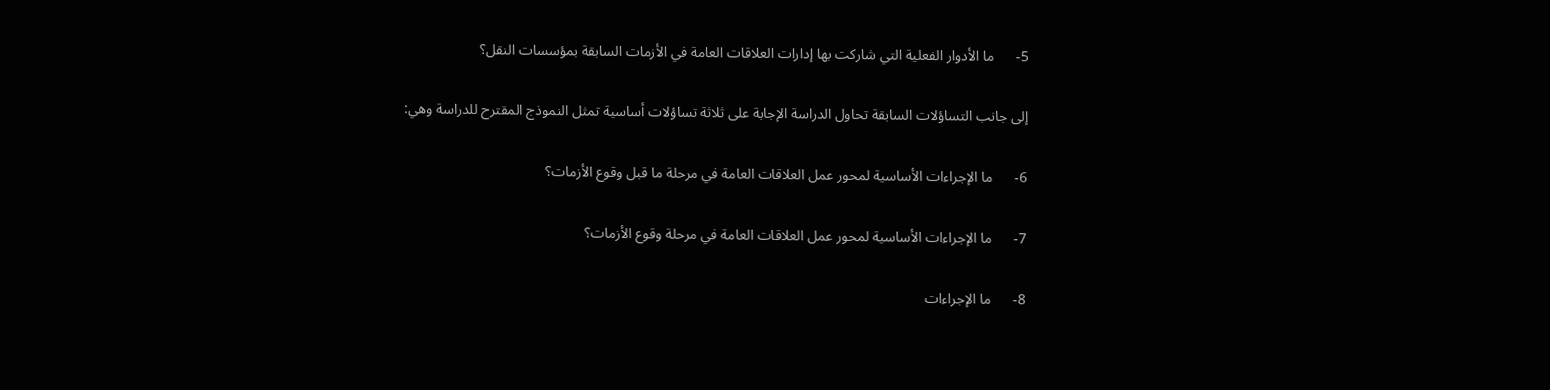5-      ما الأدوار الفعلية التي شاركت بها إدارات العلاقات العامة في الأزمات السابقة بمؤسسات النقل؟

إلى جانب التساؤلات السابقة تحاول الدراسة الإجابة على ثلاثة تساؤلات أساسية تمثل النموذج المقترح للدراسة وهي:

6-      ما الإجراءات الأساسية لمحور عمل العلاقات العامة في مرحلة ما قبل وقوع الأزمات؟

7-      ما الإجراءات الأساسية لمحور عمل العلاقات العامة في مرحلة وقوع الأزمات؟

8-      ما الإجراءات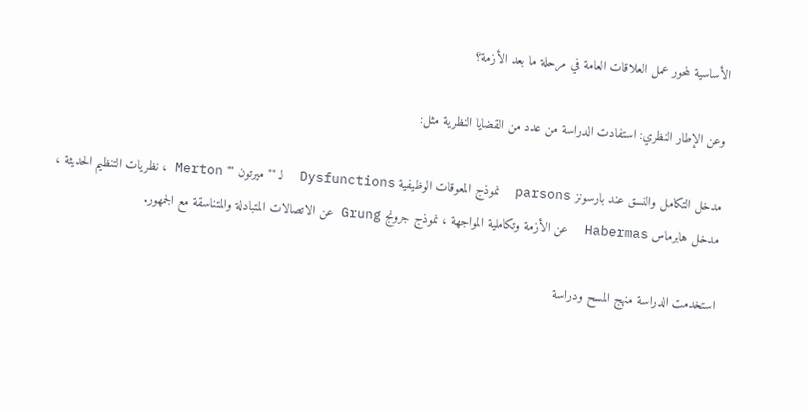الأساسية لمحور عمل العلاقات العامة في مرحلة ما بعد الأزمة؟

وعن الإطار النظري: استفادت الدراسة من عدد من القضايا النظرية مثل:

مدخل التكامل والنسق عند بارسونز parsons  نموذج المعوقات الوظيفية Dysfunctions  لـ "" ميرتون "" Merton ، نظريات التنظيم الحديثة ، مدخل هابرماس Habermas  عن الأزمة وتكاملية المواجهة ، نموذج جرونج Grung عن الاتصالات المتبادلة والمتناسقة مع الجمهور.

استخدمت الدراسة منهج المسح ودراسة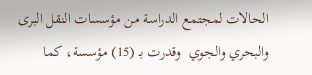الحالات لمجتمع الدراسة من مؤسسات النقل البرى والبحري والجوي  وقدرت بـ (15) مؤسسة، كما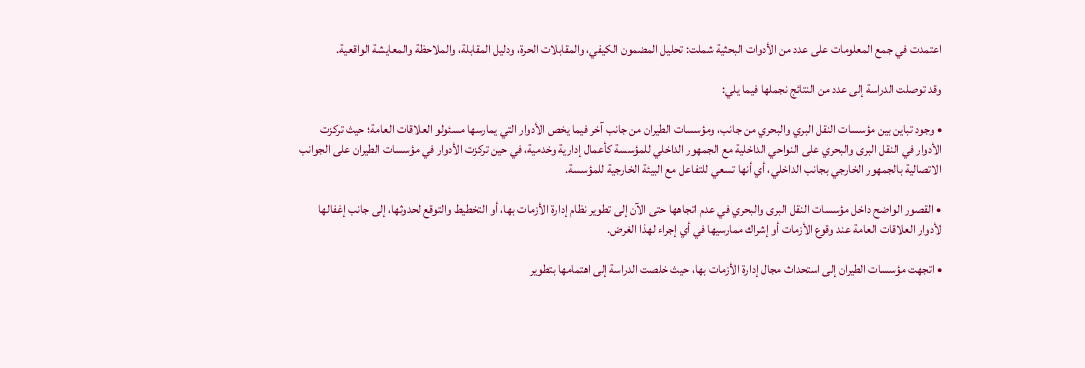اعتمدت في جمع المعلومات على عدد من الأدوات البحثية شملت: تحليل المضمون الكيفي، والمقابلات الحرة، ودليل المقابلة، والملاحظة والمعايشة الواقعية.

وقد توصلت الدراسة إلى عدد من النتائج نجملها فيما يلي:

• وجود تباين بين مؤسسات النقل البري والبحري من جانب، ومؤسسات الطيران من جانب آخر فيما يخص الأدوار التي يمارسها مسئولو العلاقات العامة؛ حيث تركزت الأدوار في النقل البرى والبحري على النواحي الداخلية مع الجمهور الداخلي للمؤسسة كأعمال إدارية وخدمية، في حين تركزت الأدوار في مؤسسات الطيران على الجوانب الاتصالية بالجمهور الخارجي بجانب الداخلي، أي أنها تسعي للتفاعل مع البيئة الخارجية للمؤسسة.

• القصور الواضح داخل مؤسسات النقل البرى والبحري في عدم اتجاهها حتى الآن إلى تطوير نظام إدارة الأزمات بها، أو التخطيط والتوقع لحدوثها، إلى جانب إغفالها لأدوار العلاقات العامة عند وقوع الأزمات أو إشراك ممارسيها في أي إجراء لهذا الغرض.

• اتجهت مؤسسات الطيران إلى استحداث مجال إدارة الأزمات بها، حيث خلصت الدراسة إلى اهتمامها بتطوير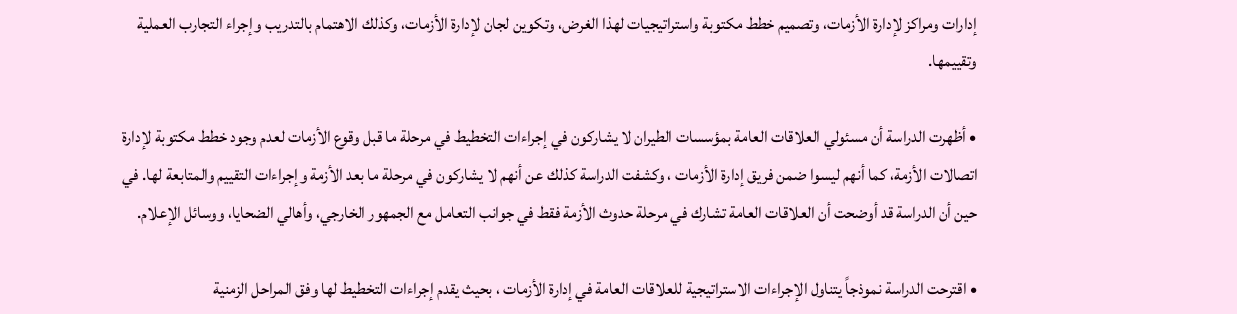إدارات ومراكز لإدارة الأزمات، وتصميم خطط مكتوبة واستراتيجيات لهذا الغرض، وتكوين لجان لإدارة الأزمات، وكذلك الاهتمام بالتدريب وإجراء التجارب العملية وتقييمها.

• أظهرت الدراسة أن مسئولي العلاقات العامة بمؤسسات الطيران لا يشاركون في إجراءات التخطيط في مرحلة ما قبل وقوع الأزمات لعدم وجود خطط مكتوبة لإدارة اتصالات الأزمة، كما أنهم ليسوا ضمن فريق إدارة الأزمات ، وكشفت الدراسة كذلك عن أنهم لا يشاركون في مرحلة ما بعد الأزمة وإجراءات التقييم والمتابعة لها. في حين أن الدراسة قد أوضحت أن العلاقات العامة تشارك في مرحلة حدوث الأزمة فقط في جوانب التعامل مع الجمهور الخارجي، وأهالي الضحايا، ووسائل الإعلام.

• اقترحت الدراسة نموذجاً يتناول الإجراءات الاستراتيجية للعلاقات العامة في إدارة الأزمات ، بحيث يقدم إجراءات التخطيط لها وفق المراحل الزمنية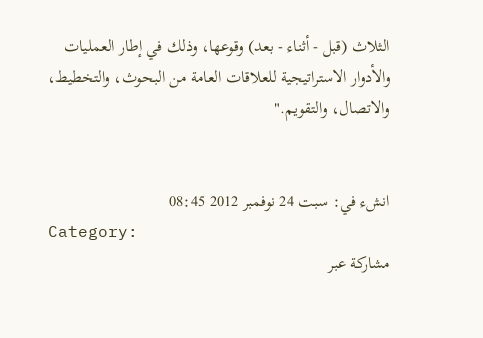الثلاث (قبل - أثناء - بعد) وقوعها، وذلك في إطار العمليات والأدوار الاستراتيجية للعلاقات العامة من البحوث، والتخطيط، والاتصال، والتقويم."


انشء في: سبت 24 نوفمبر 2012 08:45
Category:
مشاركة عبر